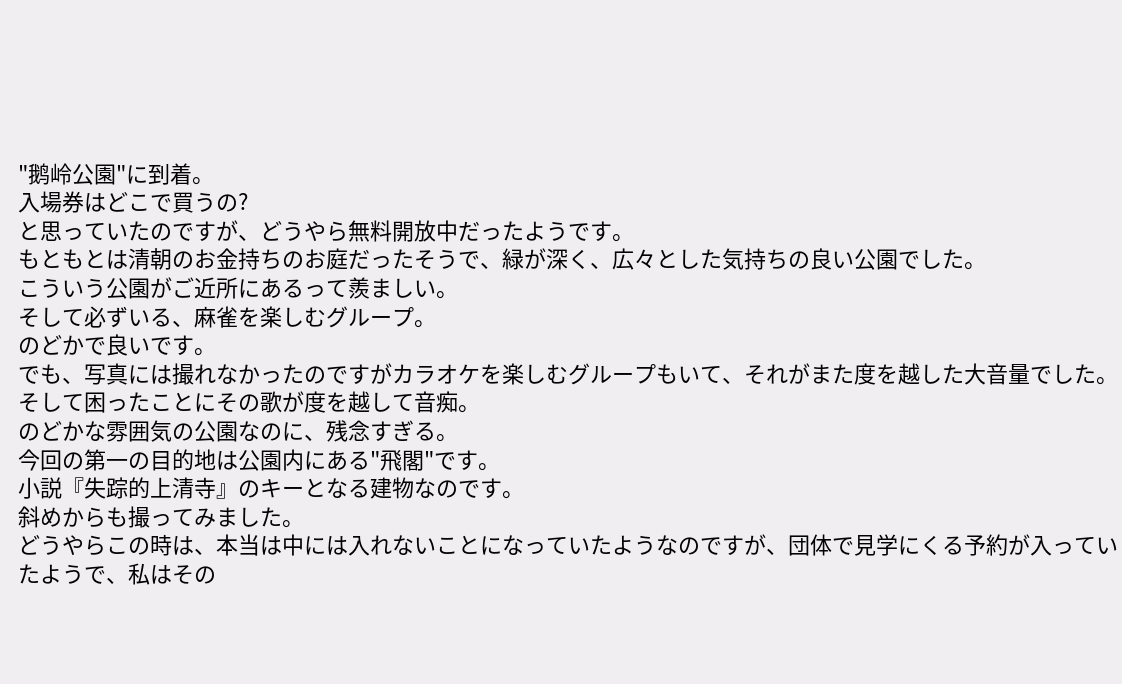"鹅岭公園"に到着。
入場券はどこで買うの?
と思っていたのですが、どうやら無料開放中だったようです。
もともとは清朝のお金持ちのお庭だったそうで、緑が深く、広々とした気持ちの良い公園でした。
こういう公園がご近所にあるって羨ましい。
そして必ずいる、麻雀を楽しむグループ。
のどかで良いです。
でも、写真には撮れなかったのですがカラオケを楽しむグループもいて、それがまた度を越した大音量でした。そして困ったことにその歌が度を越して音痴。
のどかな雰囲気の公園なのに、残念すぎる。
今回の第一の目的地は公園内にある"飛閣"です。
小説『失踪的上清寺』のキーとなる建物なのです。
斜めからも撮ってみました。
どうやらこの時は、本当は中には入れないことになっていたようなのですが、団体で見学にくる予約が入っていたようで、私はその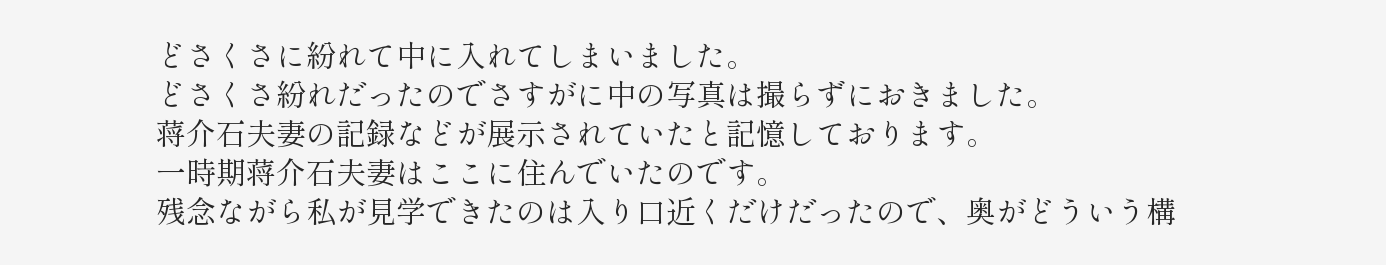どさくさに紛れて中に入れてしまいました。
どさくさ紛れだったのでさすがに中の写真は撮らずにおきました。
蒋介石夫妻の記録などが展示されていたと記憶しております。
一時期蒋介石夫妻はここに住んでいたのです。
残念ながら私が見学できたのは入り口近くだけだったので、奥がどういう構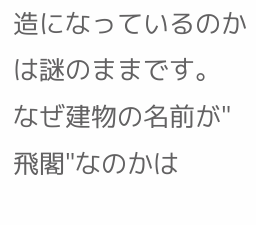造になっているのかは謎のままです。
なぜ建物の名前が"飛閣"なのかは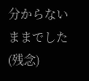分からないままでした(残念)